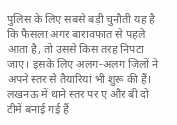पुलिस के लिए सबसे बड़ी चुनौती यह है कि फैसला अगर बारावफात से पहले आता है, तो उससे किस तरह निपटा जाए। इसके लिए अलग-अलग जिलों ने अपने स्तर से तैयारियां भी शुरू की हैं। लखनऊ में थाने स्तर पर ए और बी दो टीमें बनाई गई हैं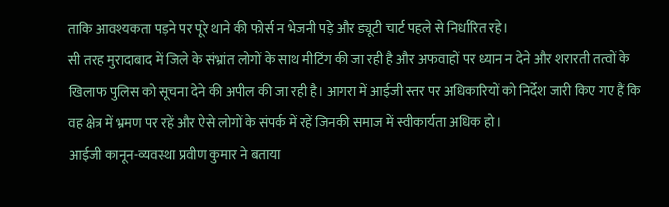ताकि आवश्यकता पड़ने पर पूरे थाने की फोर्स न भेजनी पड़े और ड्यूटी चार्ट पहले से निर्धारित रहे।
सी तरह मुरादाबाद में जिले के संभ्रांत लोगों के साथ मीटिंग की जा रही है और अफवाहों पर ध्यान न देने और शरारती तत्वों के खिलाफ पुलिस को सूचना देने की अपील की जा रही है। आगरा में आईजी स्तर पर अधिकारियों को निर्देश जारी किए गए हैं कि वह क्षेत्र में भ्रमण पर रहें और ऐसे लोगों के संपर्क में रहें जिनकी समाज में स्वीकार्यता अधिक हो।
आईजी कानून-व्यवस्था प्रवीण कुमार ने बताया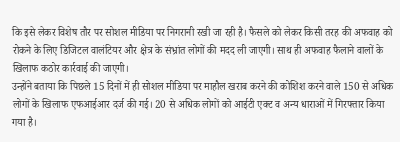कि इसे लेकर विशेष तौर पर सोशल मीडिया पर निगरानी रखी जा रही है। फैसले को लेकर किसी तरह की अफवाह को रोकने के लिए डिजिटल वालंटियर और क्षेत्र के संभ्रांत लोगों की मदद ली जाएगी। साथ ही अफवाह फैलाने वालों के खिलाफ कठोर कार्रवाई की जाएगी।
उन्होंने बताया कि पिछले 15 दिनों में ही सोशल मीडिया पर माहौल खराब करने की कोशिश करने वाले 150 से अधिक लोगों के खिलाफ एफआईआर दर्ज की गई। 20 से अधिक लोगों को आईटी एक्ट व अन्य धाराओं में गिरफ्तार किया गया है।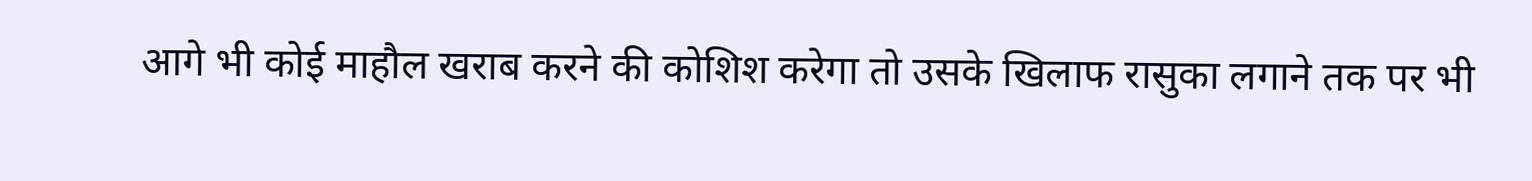आगे भी कोई माहौल खराब करने की कोशिश करेगा तो उसके खिलाफ रासुका लगाने तक पर भी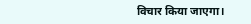विचार किया जाएगा।